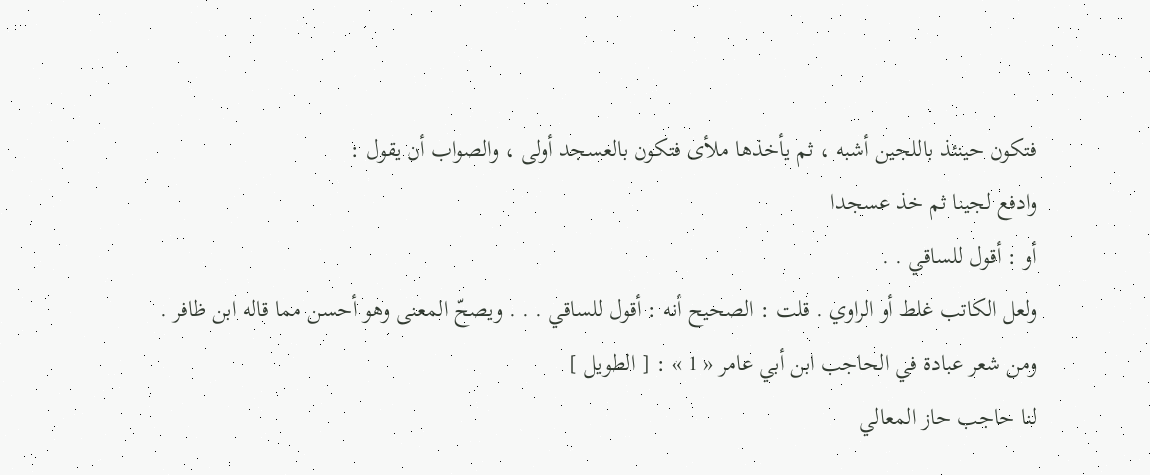فتكون حينئذ باللجين أشبه ، ثم يأخذها ملأى فتكون بالعسجد أولى ، والصواب أن يقول :
وادفع لجينا ثم خذ عسجدا
أو : أقول للساقي . .
ولعل الكاتب غلط أو الراوي . قلت : الصحيح أنه : أقول للساقي . . . ويصحّ المعنى وهو أحسن مما قاله ابن ظافر .
ومن شعر عبادة في الحاجب ابن أبي عامر « 1 » : [ الطويل ]
لنا حاجب حاز المعالي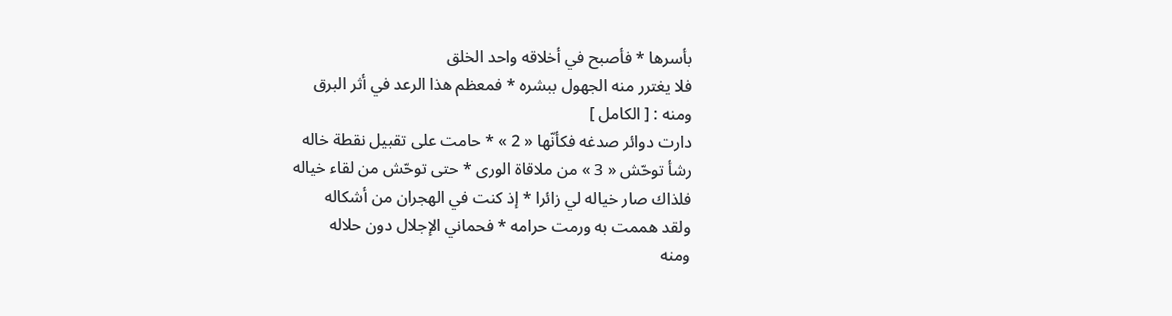بأسرها * فأصبح في أخلاقه واحد الخلق
فلا يغترر منه الجهول ببشره * فمعظم هذا الرعد في أثر البرق
ومنه : [ الكامل ]
دارت دوائر صدغه فكأنّها « 2 » * حامت على تقبيل نقطة خاله
رشأ توحّش « 3 » من ملاقاة الورى * حتى توحّش من لقاء خياله
فلذاك صار خياله لي زائرا * إذ كنت في الهجران من أشكاله
ولقد هممت به ورمت حرامه * فحماني الإجلال دون حلاله
ومنه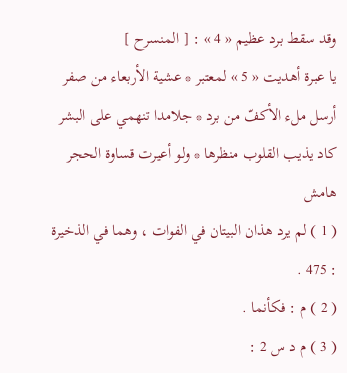وقد سقط برد عظيم « 4 » : [ المنسرح ]
يا عبرة أهديت « 5 » لمعتبر * عشية الأربعاء من صفر
أرسل ملء الأكفّ من برد * جلامدا تنهمي على البشر
كاد يذيب القلوب منظرها * ولو أعيرت قساوة الحجر
هامش
( 1 ) لم يرد هذان البيتان في الفوات ، وهما في الذخيرة : 475 .
( 2 ) م : فكأنما .
( 3 ) م د س 2 :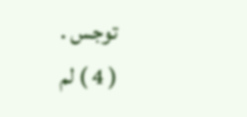توجس .
( 4 ) لم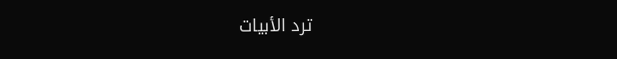ترد الأبيات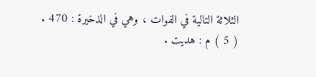الثلاثة التالية في الفوات ، وهي في الذخيرة : 470 .
( 5 ) م : هديت .